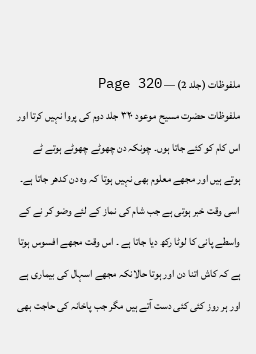ملفوظات (جلد 2) — Page 320
ملفوظات حضرت مسیح موعود ۳۲۰ جلد دوم کی پروا نہیں کرتا اور اس کام کو کئے جاتا ہوں۔ چونکہ دن چھوٹے چھوٹے ہوتے ٹے ہوتے ہیں اور مجھے معلوم بھی نہیں ہوتا کہ وہ دن کدھر جاتا ہے۔ اسی وقت خبر ہوتی ہے جب شام کی نماز کے لئے وضو کر نے کے واسطے پانی کا لوٹا رکھ دیا جاتا ہے ۔ اس وقت مجھے افسوس ہوتا ہے کہ کاش اتنا دن اور ہوتا حالانکہ مجھے اسہال کی بیماری ہے اور ہر روز کئی کئی دست آتے ہیں مگر جب پاخانہ کی حاجت بھی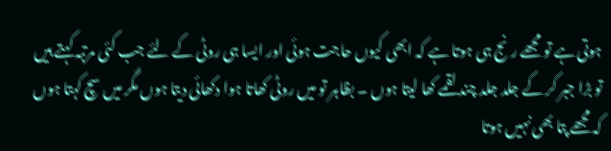ہوتی ہے تو مجھے رنج ہی ہوتا ہے کہ ابھی کیوں حاجت ہوئی اور ایسا ہی روٹی کے لئے جب کئی مرتبہ کہتے ہیں تو بڑا جبر کر کے جلد جلد چند لقمے کھا لیتا ہوں ۔ بظاہر تو میں روٹی کھاتا ہوا دکھائی دیتا ہوں مگر میں سچ کہتا ہوں کہ مجھے پتا بھی نہیں ہوتا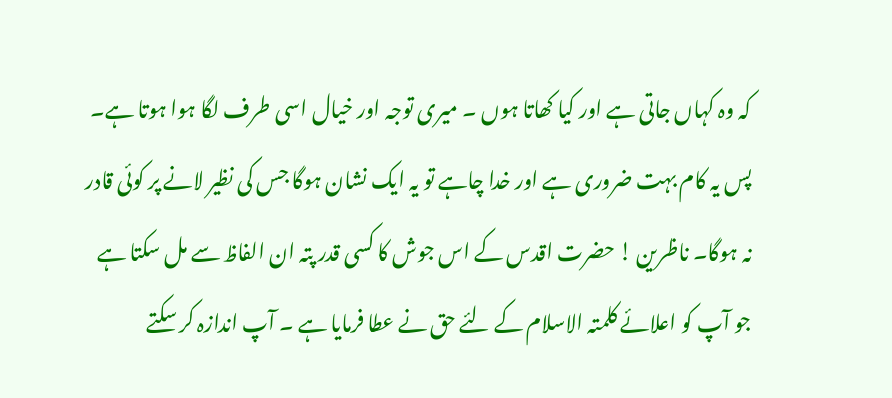کہ وہ کہاں جاتی ہے اور کیا کھاتا ہوں ۔ میری توجہ اور خیال اسی طرف لگا ہوا ہوتا ہے۔ پس یہ کام بہت ضروری ہے اور خدا چاہے تو یہ ایک نشان ہوگا جس کی نظیر لانے پر کوئی قادر نہ ہوگا۔ ناظرین ! حضرت اقدس کے اس جوش کا کسی قدر پتہ ان الفاظ سے مل سکتا ہے جو آپ کو اعلائے کلمتہ الاسلام کے لئے حق نے عطا فرمایا ہے ۔ آپ اندازہ کر سکتے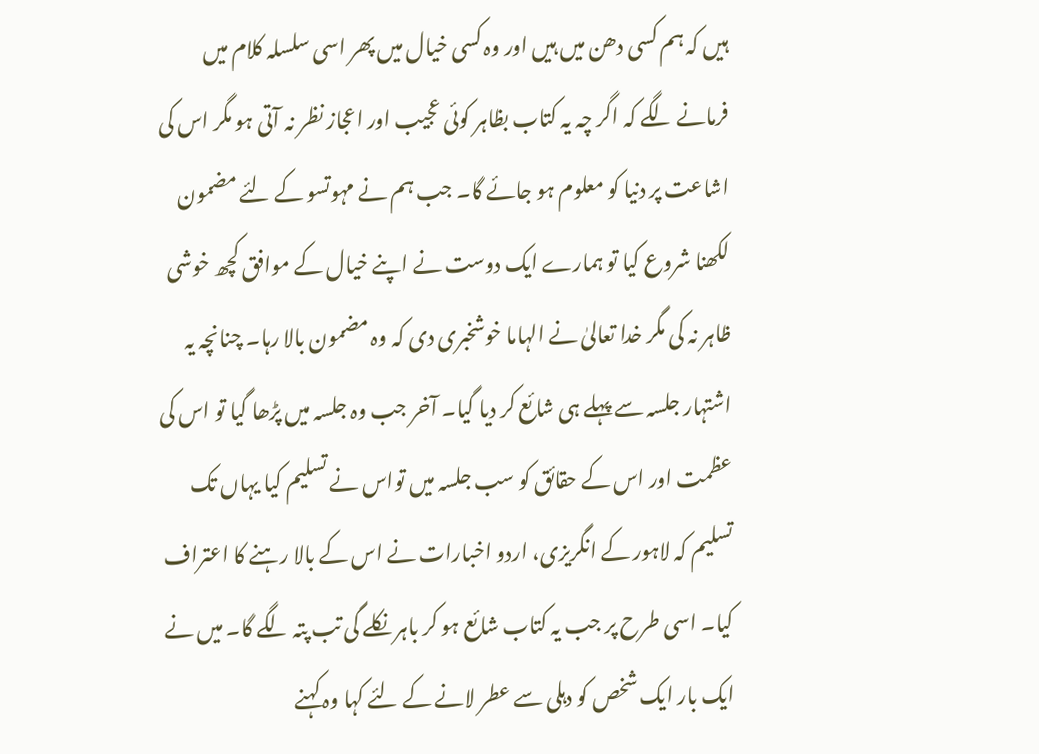ہیں کہ ہم کسی دھن میں ہیں اور وہ کسی خیال میں پھر اسی سلسلہ کلام میں فرمانے لگے کہ اگر چہ یہ کتاب بظاہر کوئی عجیب اور اعجاز نظر نہ آتی ہو مگر اس کی اشاعت پر دنیا کو معلوم ہو جائے گا۔ جب ہم نے مہوتسو کے لئے مضمون لکھنا شروع کیا تو ہمارے ایک دوست نے اپنے خیال کے موافق کچھ خوشی ظاہر نہ کی مگر خدا تعالیٰ نے الہاما خوشخبری دی کہ وہ مضمون بالا رہا۔ چنانچہ یہ اشتہار جلسہ سے پہلے ہی شائع کر دیا گیا۔ آخر جب وہ جلسہ میں پڑھا گیا تو اس کی عظمت اور اس کے حقائق کو سب جلسہ میں تواس نے تسلیم کیا یہاں تک تسلیم کہ لاہور کے انگریزی، اردو اخبارات نے اس کے بالا رہنے کا اعتراف کیا۔ اسی طرح پر جب یہ کتاب شائع ہو کر باہر نکلے گی تب پتہ لگے گا۔ میں نے ایک بار ایک شخص کو دہلی سے عطر لانے کے لئے کہا وہ کہنے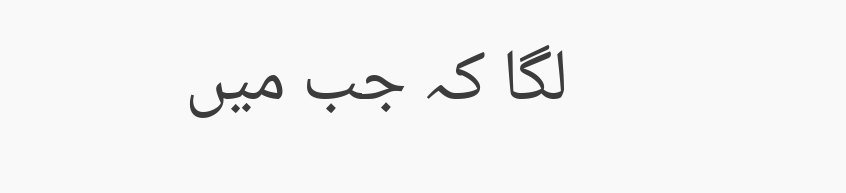لگا کہ جب میں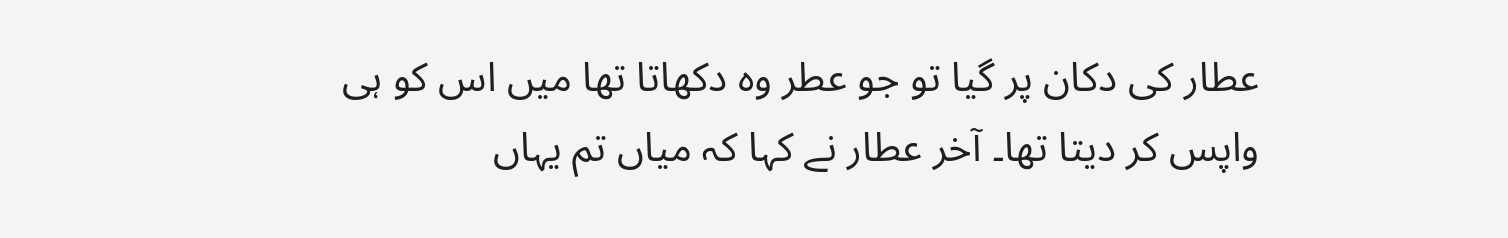عطار کی دکان پر گیا تو جو عطر وہ دکھاتا تھا میں اس کو ہی واپس کر دیتا تھا۔ آخر عطار نے کہا کہ میاں تم یہاں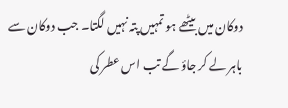دوکان میں بیٹھے ہو تمہیں پتہ نہیں لگتا۔ جب دوکان سے باہر لے کر جاؤ گے تب اس عطر کی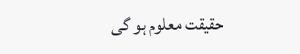حقیقت معلوم ہو گی